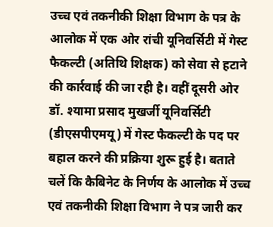उच्च एवं तकनीकी शिक्षा विभाग के पत्र के आलोक में एक ओर रांची यूनिवर्सिटी में गेस्ट फैकल्टी (अतिथि शिक्षक) को सेवा से हटाने की कार्रवाई की जा रही है। वहीं दूसरी ओर डॉ. श्यामा प्रसाद मुखर्जी यूनिवर्सिटी (डीएसपीएमयू) में गेस्ट फैकल्टी के पद पर बहाल करने की प्रक्रिया शुरू हुई है। बताते चलें कि कैबिनेट के निर्णय के आलोक में उच्च एवं तकनीकी शिक्षा विभाग ने पत्र जारी कर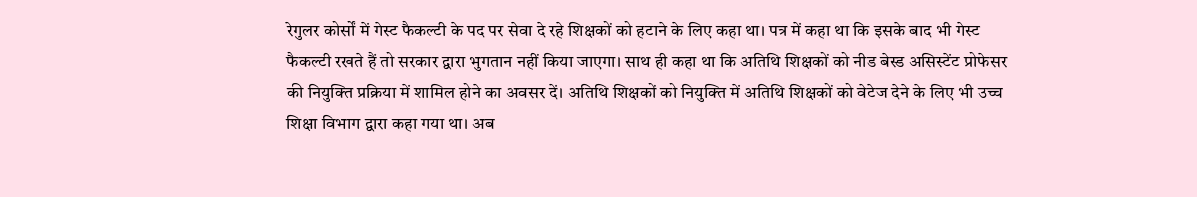रेगुलर कोर्सों में गेस्ट फैकल्टी के पद पर सेवा दे रहे शिक्षकों को हटाने के लिए कहा था। पत्र में कहा था कि इसके बाद भी गेस्ट फैकल्टी रखते हैं तो सरकार द्वारा भुगतान नहीं किया जाएगा। साथ ही कहा था कि अतिथि शिक्षकों को नीड बेस्ड असिस्टेंट प्रोफेसर की नियुक्ति प्रक्रिया में शामिल होने का अवसर दें। अतिथि शिक्षकों को नियुक्ति में अतिथि शिक्षकों को वेटेज देने के लिए भी उच्च शिक्षा विभाग द्वारा कहा गया था। अब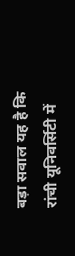बड़ा सवाल यह है कि रांची यूनिवर्सिटी में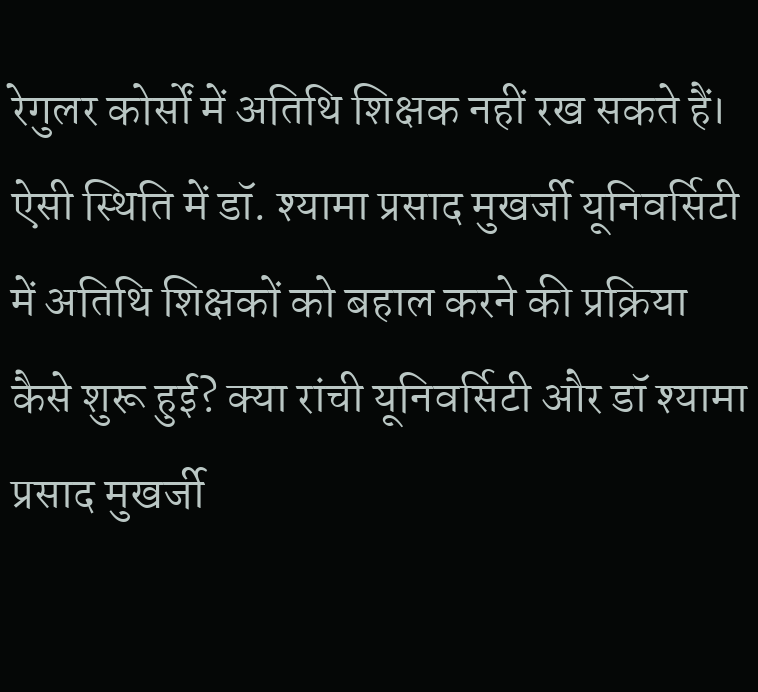रेगुलर कोर्सों में अतिथि शिक्षक नहीं रख सकते हैं। ऐसी स्थिति में डॉ. श्यामा प्रसाद मुखर्जी यूनिवर्सिटी में अतिथि शिक्षकों को बहाल करने की प्रक्रिया कैसे शुरू हुई? क्या रांची यूनिवर्सिटी और डॉ श्यामा प्रसाद मुखर्जी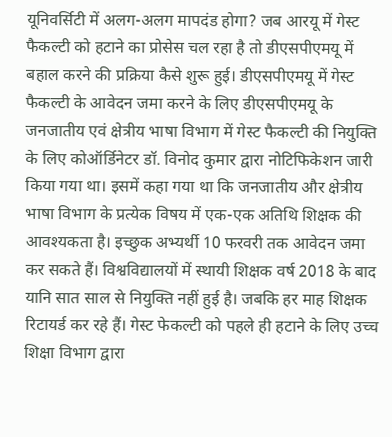यूनिवर्सिटी में अलग-अलग मापदंड होगा? जब आरयू में गेस्ट फैकल्टी को हटाने का प्रोसेस चल रहा है तो डीएसपीएमयू में बहाल करने की प्रक्रिया कैसे शुरू हुई। डीएसपीएमयू में गेस्ट फैकल्टी के आवेदन जमा करने के लिए डीएसपीएमयू के जनजातीय एवं क्षेत्रीय भाषा विभाग में गेस्ट फैकल्टी की नियुक्ति के लिए कोऑर्डिनेटर डॉ. विनोद कुमार द्वारा नोटिफिकेशन जारी किया गया था। इसमें कहा गया था कि जनजातीय और क्षेत्रीय भाषा विभाग के प्रत्येक विषय में एक-एक अतिथि शिक्षक की आवश्यकता है। इच्छुक अभ्यर्थी 10 फरवरी तक आवेदन जमा कर सकते हैं। विश्वविद्यालयों में स्थायी शिक्षक वर्ष 2018 के बाद यानि सात साल से नियुक्ति नहीं हुई है। जबकि हर माह शिक्षक रिटायर्ड कर रहे हैं। गेस्ट फेकल्टी को पहले ही हटाने के लिए उच्च शिक्षा विभाग द्वारा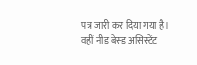पत्र जारी कर दिया गया है। वहीं नीड बेस्ड असिस्टेंट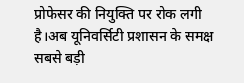प्रोफेसर की नियुक्ति पर रोक लगी है।अब यूनिवर्सिटी प्रशासन के समक्ष सबसे बड़ी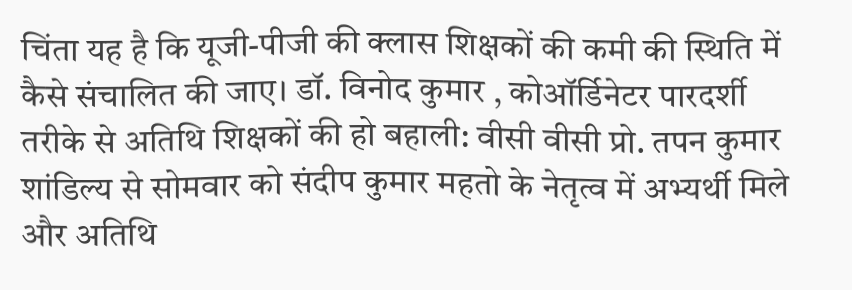चिंता यह है कि यूजी-पीजी की क्लास शिक्षकों की कमी की स्थिति में कैसे संचालित की जाए। डॉ. विनोद कुमार , कोऑर्डिनेटर पारदर्शी तरीके से अतिथि शिक्षकों की हो बहाली: वीसी वीसी प्रो. तपन कुमार शांडिल्य से सोमवार को संदीप कुमार महतो के नेतृत्व में अभ्यर्थी मिले और अतिथि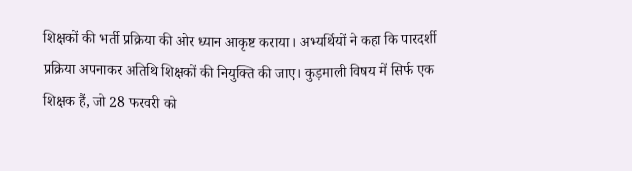शिक्षकों की भर्ती प्रक्रिया की ओर ध्यान आकृष्ट कराया। अभ्यर्थियों ने कहा कि पारदर्शी प्रक्रिया अपनाकर अतिथि शिक्षकों की नियुक्ति की जाए। कुड़माली विषय में सिर्फ एक शिक्षक हैं, जो 28 फरवरी को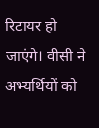रिटायर हो जाएंगे। वीसी ने अभ्यर्थियों को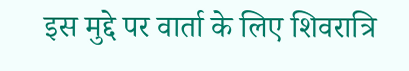इस मुद्दे पर वार्ता के लिए शिवरात्रि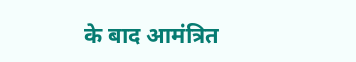के बाद आमंत्रित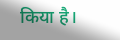किया है।